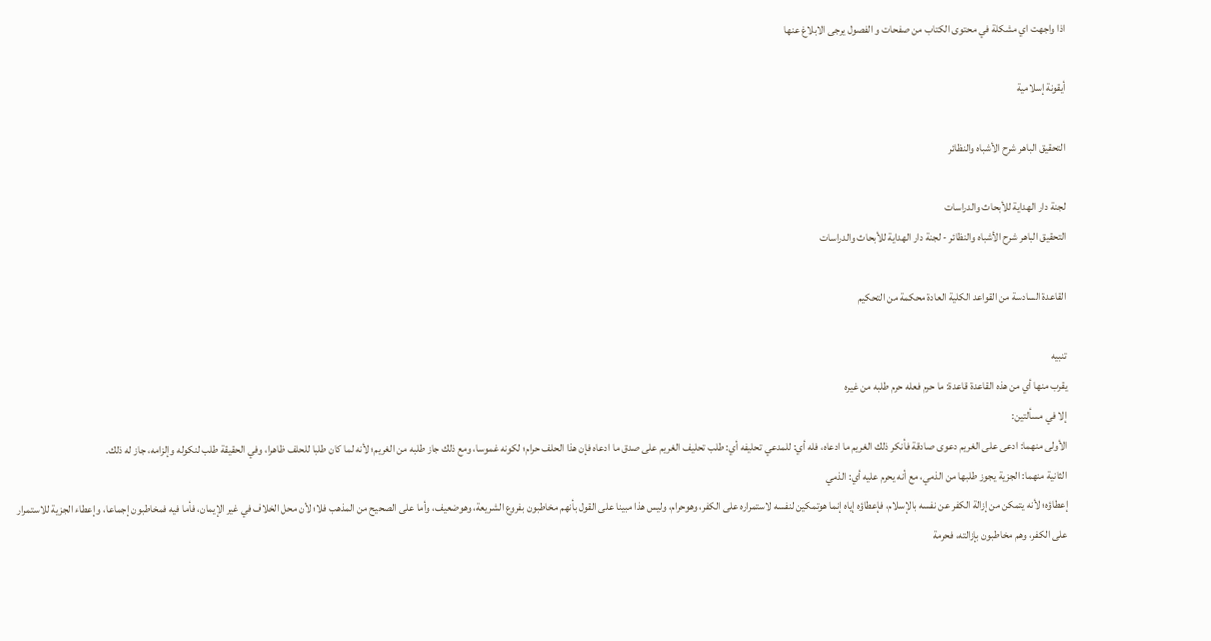اذا واجهت اي مشكلة في محتوى الكتاب من صفحات و الفصول يرجى الابلاغ عنها

أيقونة إسلامية

التحقيق الباهر شرح الأشباه والنظائر

لجنة دار الهداية للأبحاث والدراسات
التحقيق الباهر شرح الأشباه والنظائر - لجنة دار الهداية للأبحاث والدراسات

القاعدة السادسة من القواعد الكلية العادة محكمة من التحكيم

تنبيه
يقرب منها أي من هذه القاعدة قاعدة: ما حرم فعله حرم طلبه من غيره
إلا في مسألتين:
الأولى منهما: ادعى على الغريم دعوى صادقة فأنكر ذلك الغريم ما ادعاه، فله أي: للمدعي تحليفه أي: طلب تحليف الغريم على صدق ما ادعاه فإن هذا الحلف حرام؛ لكونه غموسا، ومع ذلك جاز طلبه من الغريم؛ لأنه لما كان طلبا للحلف ظاهرا، وفي الحقيقة طلب لنكوله وإلزامه، جاز له ذلك.
الثانية منهما: الجزية يجوز طلبها من الذمي، مع أنه يحرم عليه أي: الذمي
إعطاؤه؛ لأنه يتمكن من إزالة الكفر عن نفسه بالإسلام، فإعطاؤه إياه إنما هوتمكين لنفسه لاستمراره على الكفر، وهوحرام، وليس هذا مبينا على القول بأنهم مخاطبون بفروع الشريعة، وهوضعيف، وأما على الصحيح من المذهب فلا؛ لأن محل الخلاف في غير الإيمان، فأما فيه فمخاطبون إجماعا، وإعطاء الجزية للاستمرار على الكفر، وهم مخاطبون بإزالته، فحرمة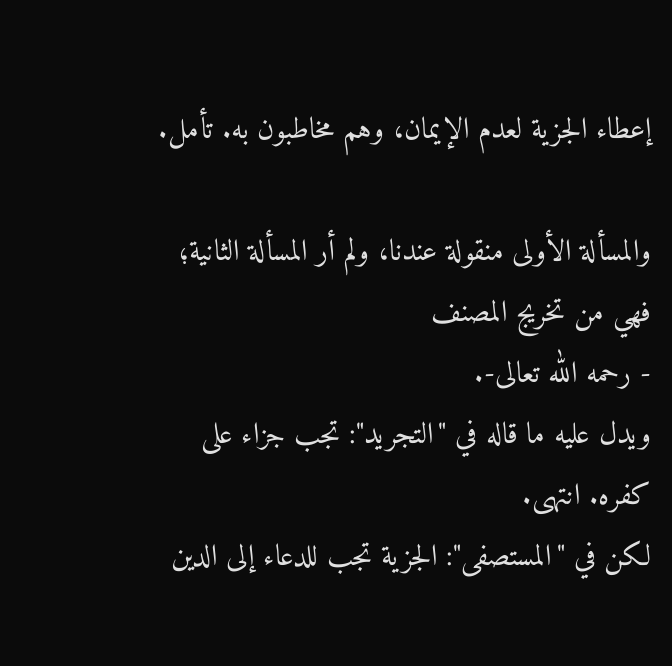إعطاء الجزية لعدم الإيمان، وهم مخاطبون به. تأمل.

والمسألة الأولى منقولة عندنا، ولم أر المسألة الثانية؛ فهي من تخريج المصنف
- رحمه الله تعالى-.
ويدل عليه ما قاله في "التجريد": تجب جزاء على كفره. انتهى.
لكن في "المستصفى": الجزية تجب للدعاء إلى الدين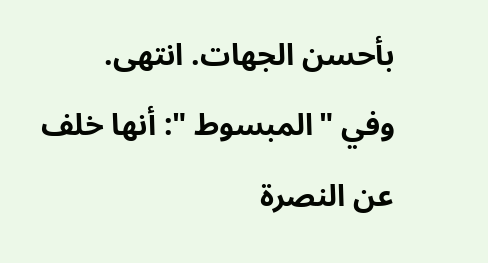بأحسن الجهات. انتهى.
وفي "المبسوط ": أنها خلف عن النصرة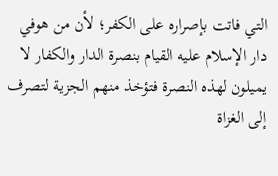التي فاتت بإصراره على الكفر؛ لأن من هوفي دار الإسلام عليه القيام بنصرة الدار والكفار لا يميلون لهذه النصرة فتؤخذ منهم الجزية لتصرف إلى الغزاة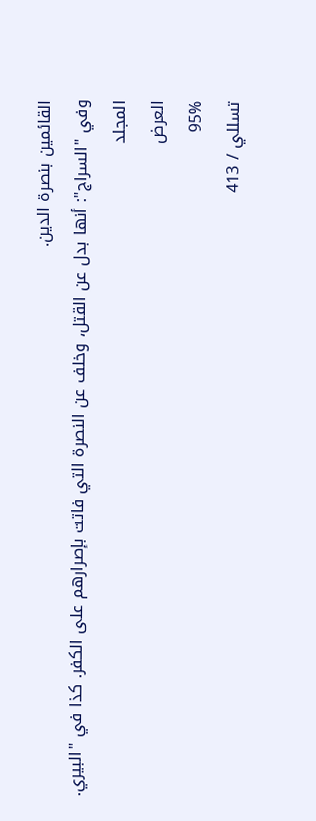القائمين بنصرة الدين.
وفي "السراج": أنها بدل عن القتل، وخلف عن النصرة التي فاتت بإصرارهم على الكفر. كذا في "البيري.
المجلد
العرض
95%
تسللي / 413